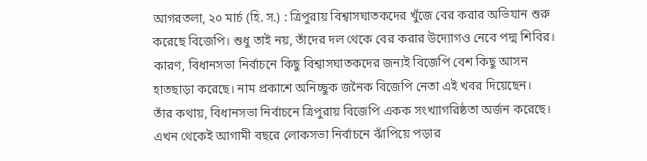আগরতলা, ২০ মার্চ (হি. স.) : ত্রিপুরায় বিশ্বাসঘাতকদের খুঁজে বের করার অভিযান শুরু করেছে বিজেপি। শুধু তাই নয়, তাঁদের দল থেকে বের করার উদ্যোগও নেবে পদ্ম শিবির। কারণ, বিধানসভা নির্বাচনে কিছু বিশ্বাসঘাতকদের জন্যই বিজেপি বেশ কিছু আসন হাতছাড়া করেছে। নাম প্রকাশে অনিচ্ছুক জনৈক বিজেপি নেতা এই খবর দিয়েছেন।
তাঁর কথায়, বিধানসভা নির্বাচনে ত্রিপুরায় বিজেপি একক সংখ্যাগরিষ্ঠতা অর্জন করেছে। এখন থেকেই আগামী বছরে লোকসভা নির্বাচনে ঝাঁপিয়ে পড়ার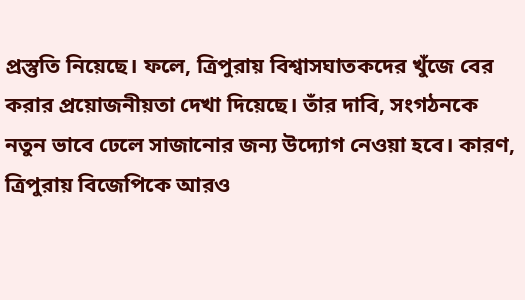প্রস্তুতি নিয়েছে। ফলে, ত্রিপুরায় বিশ্বাসঘাতকদের খুঁজে বের করার প্রয়োজনীয়তা দেখা দিয়েছে। তাঁর দাবি, সংগঠনকে নতুন ভাবে ঢেলে সাজানোর জন্য উদ্যোগ নেওয়া হবে। কারণ, ত্রিপুরায় বিজেপিকে আরও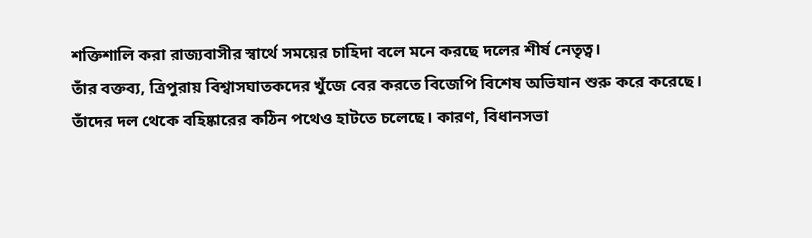শক্তিশালি করা রাজ্যবাসীর স্বার্থে সময়ের চাহিদা বলে মনে করছে দলের শীর্ষ নেতৃত্ব।
তাঁর বক্তব্য, ত্রিপুরায় বিশ্বাসঘাতকদের খুঁজে বের করতে বিজেপি বিশেষ অভিযান শুরু করে করেছে। তাঁদের দল থেকে বহিষ্কারের কঠিন পথেও হাটতে চলেছে। কারণ, বিধানসভা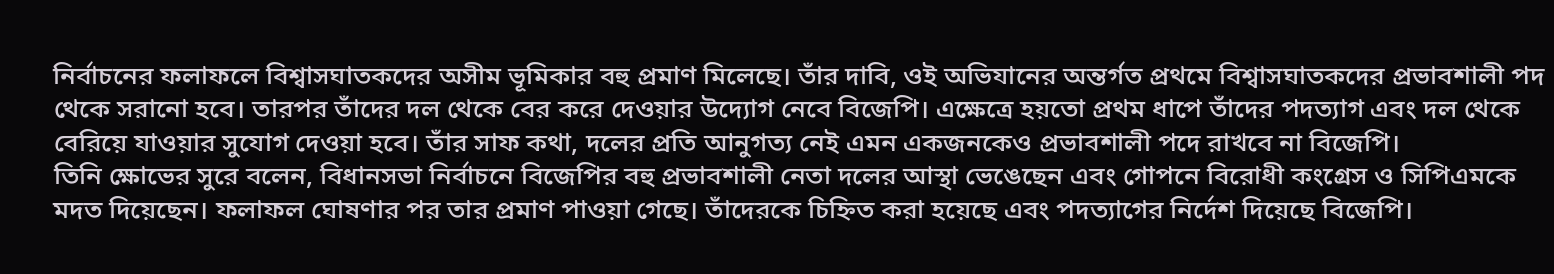নির্বাচনের ফলাফলে বিশ্বাসঘাতকদের অসীম ভূমিকার বহু প্রমাণ মিলেছে। তাঁর দাবি, ওই অভিযানের অন্তর্গত প্রথমে বিশ্বাসঘাতকদের প্রভাবশালী পদ থেকে সরানো হবে। তারপর তাঁদের দল থেকে বের করে দেওয়ার উদ্যোগ নেবে বিজেপি। এক্ষেত্রে হয়তো প্রথম ধাপে তাঁদের পদত্যাগ এবং দল থেকে বেরিয়ে যাওয়ার সুযোগ দেওয়া হবে। তাঁর সাফ কথা, দলের প্রতি আনুগত্য নেই এমন একজনকেও প্রভাবশালী পদে রাখবে না বিজেপি।
তিনি ক্ষোভের সুরে বলেন, বিধানসভা নির্বাচনে বিজেপির বহু প্রভাবশালী নেতা দলের আস্থা ভেঙেছেন এবং গোপনে বিরোধী কংগ্রেস ও সিপিএমকে মদত দিয়েছেন। ফলাফল ঘোষণার পর তার প্রমাণ পাওয়া গেছে। তাঁদেরকে চিহ্নিত করা হয়েছে এবং পদত্যাগের নির্দেশ দিয়েছে বিজেপি।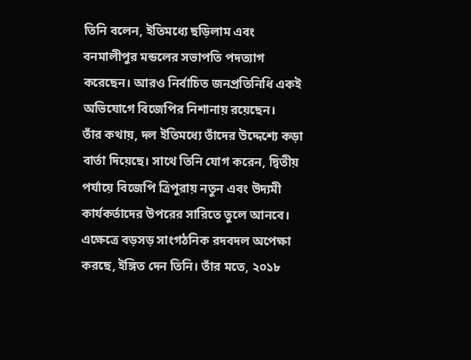তিনি বলেন, ইতিমধ্যে ছড়িলাম এবং বনমালীপুর মন্ডলের সভাপতি পদত্যাগ করেছেন। আরও নির্বাচিত জনপ্রতিনিধি একই অভিযোগে বিজেপির নিশানায় রয়েছেন।
তাঁর কথায়, দল ইতিমধ্যে তাঁদের উদ্দেশ্যে কড়া বার্তা দিয়েছে। সাথে তিনি যোগ করেন, দ্বিতীয় পর্যায়ে বিজেপি ত্রিপুরায় নতুন এবং উদ্যমী কার্যকর্তাদের উপরের সারিতে তুলে আনবে। এক্ষেত্রে বড়সড় সাংগঠনিক রদবদল অপেক্ষা করছে, ইঙ্গিত দেন তিনি। তাঁর মতে, ২০১৮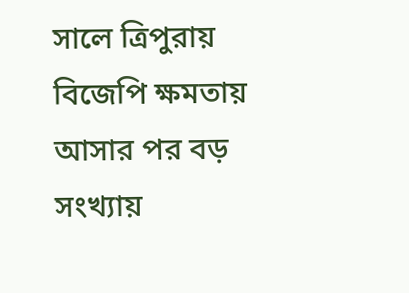সালে ত্রিপুরায় বিজেপি ক্ষমতায় আসার পর বড় সংখ্যায়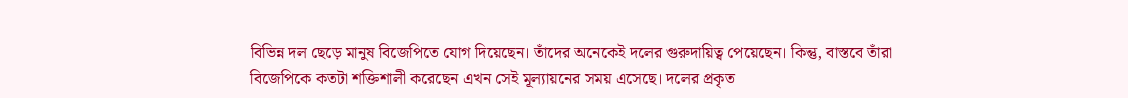বিভিন্ন দল ছেড়ে মানুষ বিজেপিতে যোগ দিয়েছেন। তাঁদের অনেকেই দলের গুরুদায়িত্ব পেয়েছেন। কিন্তু, বাস্তবে তাঁরা বিজেপিকে কতটা শক্তিশালী করেছেন এখন সেই মূল্যায়নের সময় এসেছে। দলের প্রকৃত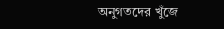অনুগতদের খুঁজে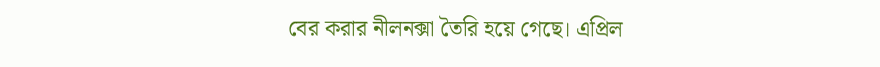বের করার নীলনক্সা তৈরি হয়ে গেছে। এপ্রিল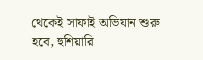থেকেই সাফাই অভিযান শুরু হবে, হুশিয়ারি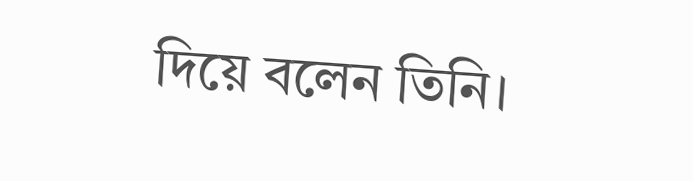দিয়ে বলেন তিনি।